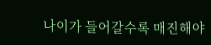나이가 들어갈수록 매진해야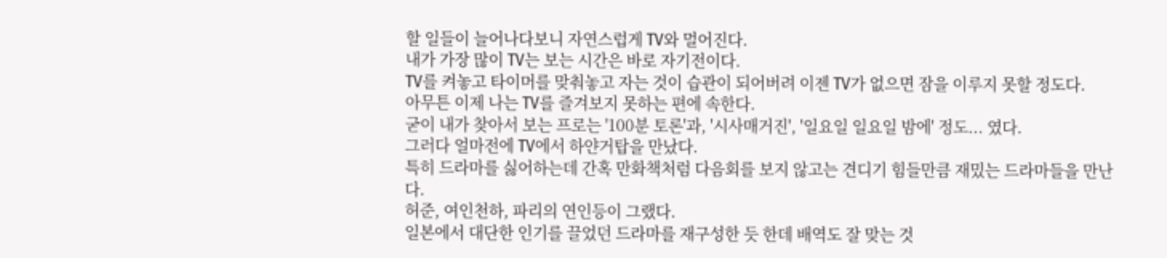할 일들이 늘어나다보니 자연스럽게 TV와 멀어진다.
내가 가장 많이 TV는 보는 시간은 바로 자기전이다.
TV를 켜놓고 타이머를 맞춰놓고 자는 것이 습관이 되어버려 이젠 TV가 없으면 잠을 이루지 못할 정도다.
아무튼 이제 나는 TV를 즐겨보지 못하는 편에 속한다.
굳이 내가 찾아서 보는 프로는 '100분 토론'과, '시사매거진', '일요일 일요일 밤에' 정도... 였다.
그러다 얼마전에 TV에서 하얀거탑을 만났다.
특히 드라마를 싫어하는데 간혹 만화책처럼 다음회를 보지 않고는 견디기 힘들만큼 재밌는 드라마들을 만난다.
허준, 여인천하, 파리의 연인등이 그랬다.
일본에서 대단한 인기를 끌었던 드라마를 재구성한 듯 한데 배역도 잘 맞는 것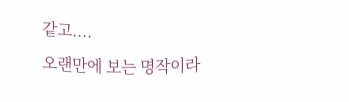같고....
오랜만에 보는 명작이라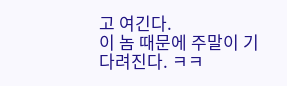고 여긴다.
이 놈 때문에 주말이 기다려진다. ㅋㅋ